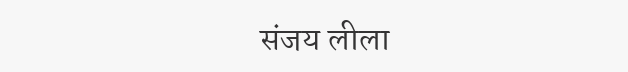संजय लीला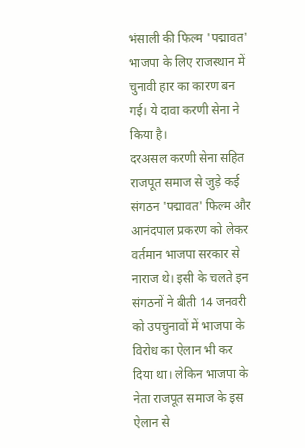भंसाली की फिल्म 'पद्मावत' भाजपा के लिए राजस्थान में चुनावी हार का कारण बन गई। ये दावा करणी सेना ने किया है।
दरअसल करणी सेना सहित राजपूत समाज से जुड़े कई संगठन 'पद्मावत' फिल्म और आनंदपाल प्रकरण को लेकर वर्तमान भाजपा सरकार से नाराज थे। इसी के चलते इन संगठनों ने बीती 14 जनवरी को उपचुनावों में भाजपा के विरोध का ऐलान भी कर दिया था। लेकिन भाजपा के नेता राजपूत समाज के इस ऐलान से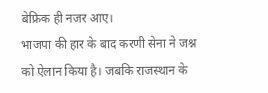बेफ्रिक ही नजर आए।
भाजपा की हार के बाद करणी सेना ने जश्न को ऐलान किया है। जबकि राजस्थान के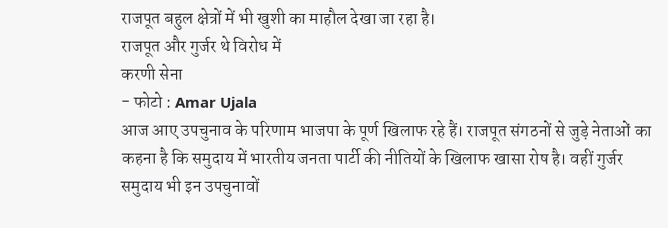राजपूत बहुल क्षेत्रों में भी खुशी का माहौल देखा जा रहा है।
राजपूत और गुर्जर थे विरोध में
करणी सेना
- फोटो : Amar Ujala
आज आए उपचुनाव के परिणाम भाजपा के पूर्ण खिलाफ रहे हैं। राजपूत संगठनों से जुड़े नेताओं का कहना है कि समुदाय में भारतीय जनता पार्टी की नीतियों के खिलाफ खासा रोष है। वहीं गुर्जर समुदाय भी इन उपचुनावों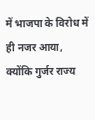में भाजपा के विरोध में ही नजर आया, क्योंकि गुर्जर राज्य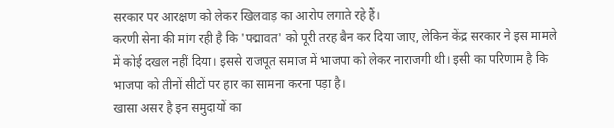सरकार पर आरक्षण को लेकर खिलवाड़ का आरोप लगाते रहे हैं।
करणी सेना की मांग रही है कि 'पद्मावत' को पूरी तरह बैन कर दिया जाए, लेकिन केंद्र सरकार ने इस मामले में कोई दखल नहीं दिया। इससे राजपूत समाज में भाजपा को लेकर नाराजगी थी। इसी का परिणाम है कि भाजपा को तीनों सीटों पर हार का सामना करना पड़ा है।
खासा असर है इन समुदायों का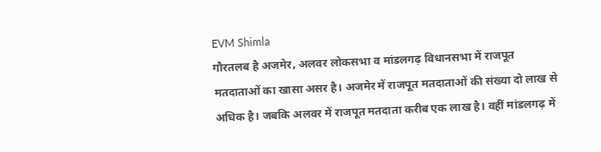EVM Shimla
गौरतलब है अजमेर, अलवर लोकसभा व मांडलगढ़ विधानसभा में राजपूत मतदाताओं का खासा असर है। अजमेर में राजपूत मतदाताओं की संख्या दो लाख से अधिक है। जबकि अलवर में राजपूत मतदाता करीब एक लाख है। वहीं मांडलगढ़ में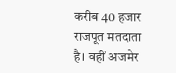करीब 40 हजार राजपूत मतदाता है। वहीं अजमेर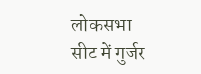लोकसभा सीट में गुर्जर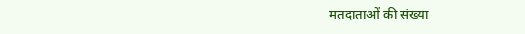मतदाताओं की संख्या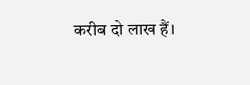करीब दो लाख हैं।